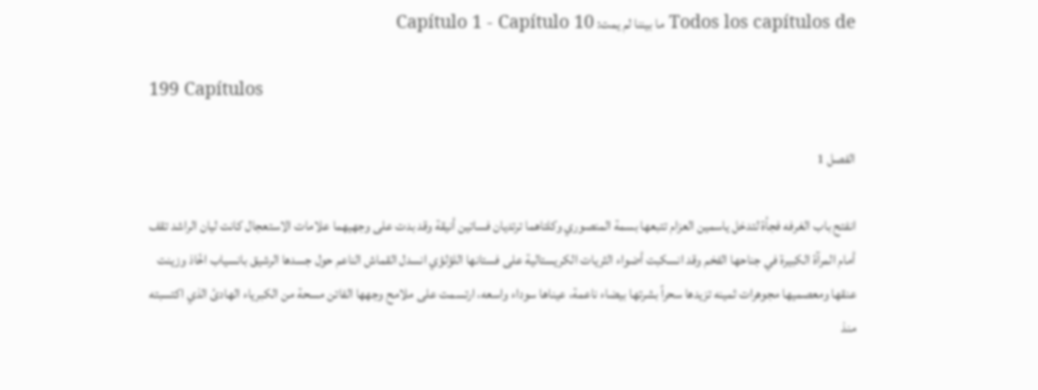Todos los capítulos de ما بيننا لم يمت: Capítulo 1 - Capítulo 10

199 Capítulos

الفصل 1

انفتح باب الغرفه فجأة لتدخل ياسمين العزام تتبعها بسمة المنصوري وكلتاهما ترتديان فساتين أنيقة وقد بدت على وجهيهما علامات الاستعجال كانت ليان الراشد تقف أمام المرآة الكبيرة في جناحها الفخم وقد انسكبت أضواء الثريات الكريستالية على فستانها اللؤلؤي انسدل القماش الناعم حول جسدها الرشيق بانسياب اخّاذ وزينت عنقها ومعصميها مجوهرات ثمينه تزيدها سحراً بشرتها بيضاء ناعمة، عيناها سوداء واسعه، ارتسمت على ملامح وجهها الفاتن مسحة من الكبرياء الهادئ الذي اكتسبته منذ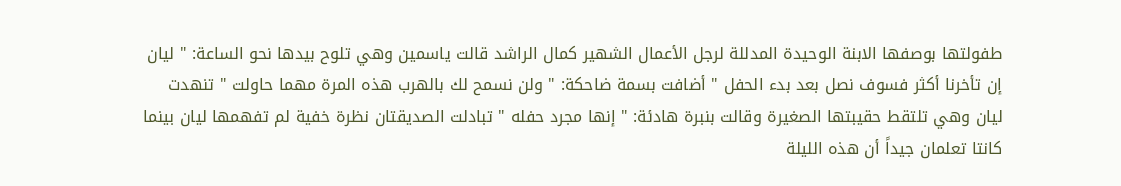طفولتها بوصفها الابنة الوحيدة المدللة لرجل الأعمال الشهير كمال الراشد قالت ياسمين وهي تلوح بيدها نحو الساعة: " ليان إن تأخرنا أكثر فسوف نصل بعد بدء الحفل " أضافت بسمة ضاحكة: " ولن نسمح لك بالهرب هذه المرة مهما حاولت " تنهدت ليان وهي تلتقط حقيبتها الصغيرة وقالت بنبرة هادئة: " إنها مجرد حفله " تبادلت الصديقتان نظرة خفية لم تفهمها ليان بينما كانتا تعلمان جيداً أن هذه الليلة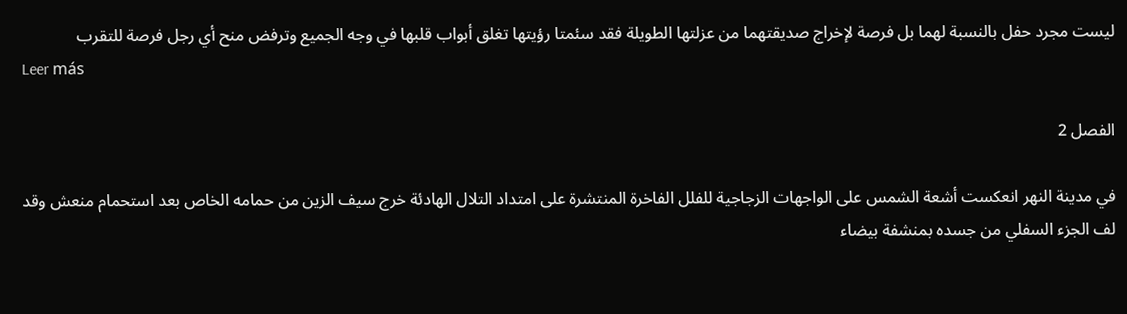ليست مجرد حفل بالنسبة لهما بل فرصة لإخراج صديقتهما من عزلتها الطويلة فقد سئمتا رؤيتها تغلق أبواب قلبها في وجه الجميع وترفض منح أي رجل فرصة للتقرب
Leer más

الفصل 2

في مدينة النهر انعكست أشعة الشمس على الواجهات الزجاجية للفلل الفاخرة المنتشرة على امتداد التلال الهادئة خرج سيف الزين من حمامه الخاص بعد استحمام منعش وقد لف الجزء السفلي من جسده بمنشفة بيضاء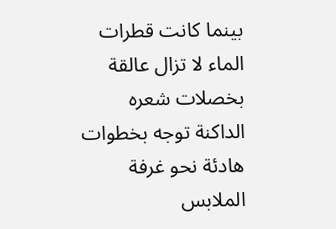بينما كانت قطرات الماء لا تزال عالقة بخصلات شعره الداكنة توجه بخطوات هادئة نحو غرفة الملابس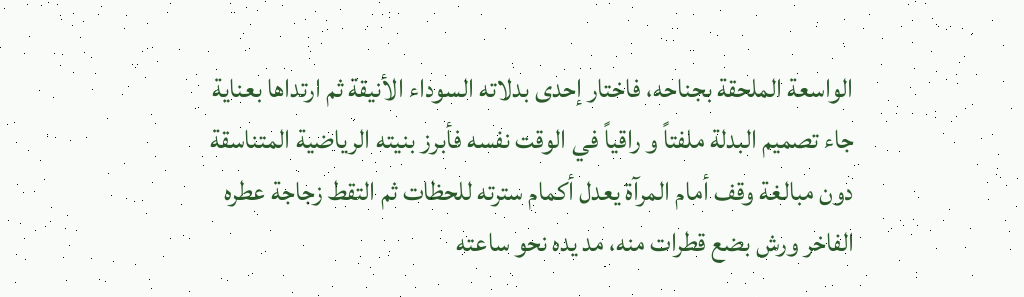الواسعة الملحقة بجناحه، فاختار إحدى بدلاته السوداء الأنيقة ثم ارتداها بعناية جاء تصميم البدلة ملفتاً و راقياً في الوقت نفسه فأبرز بنيته الرياضية المتناسقة دون مبالغة وقف أمام المرآة يعدل أكمام سترته للحظات ثم التقط زجاجة عطره الفاخر ورش بضع قطرات منه، مد يده نحو ساعته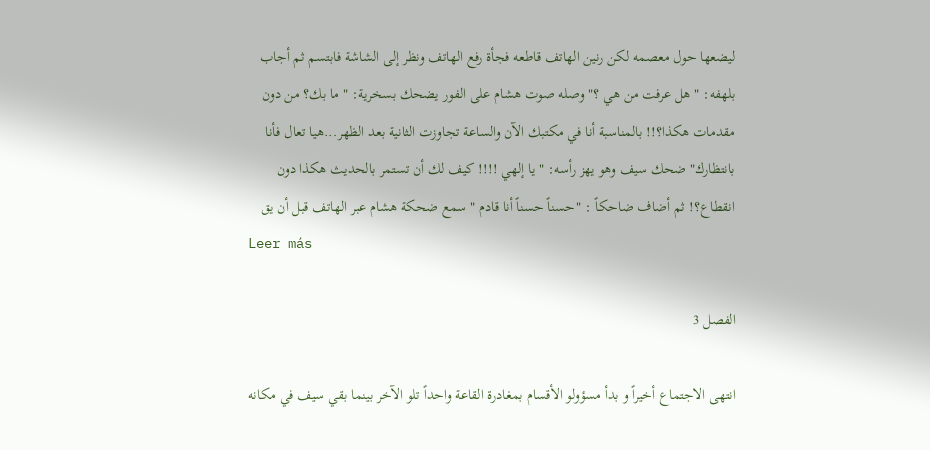ليضعها حول معصمه لكن رنين الهاتف قاطعه فجأة رفع الهاتف ونظر إلى الشاشة فابتسم ثم أجاب بلهفه: " هل عرفت من هي ؟" وصله صوت هشام على الفور يضحك بسخرية: " ما بك؟ من دون مقدمات هكذا؟!! بالمناسبة أنا في مكتبك الآن والساعة تجاوزت الثانية بعد الظهر...هيا تعال فأنا بانتظارك" ضحك سيف وهو يهز رأسه: " يا إلهي !!!! كيف لك أن تستمر بالحديث هكذا دون انقطاع؟! ثم أضاف ضاحكاً : "حسناً حسناً أنا قادم " سمع ضحكة هشام عبر الهاتف قبل أن يق
Leer más

الفصل 3

انتهى الاجتماع أخيراً و بدأ مسؤولو الأقسام بمغادرة القاعة واحداً تلو الآخر بينما بقي سيف في مكانه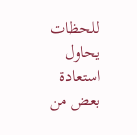للحظات يحاول استعادة بعض من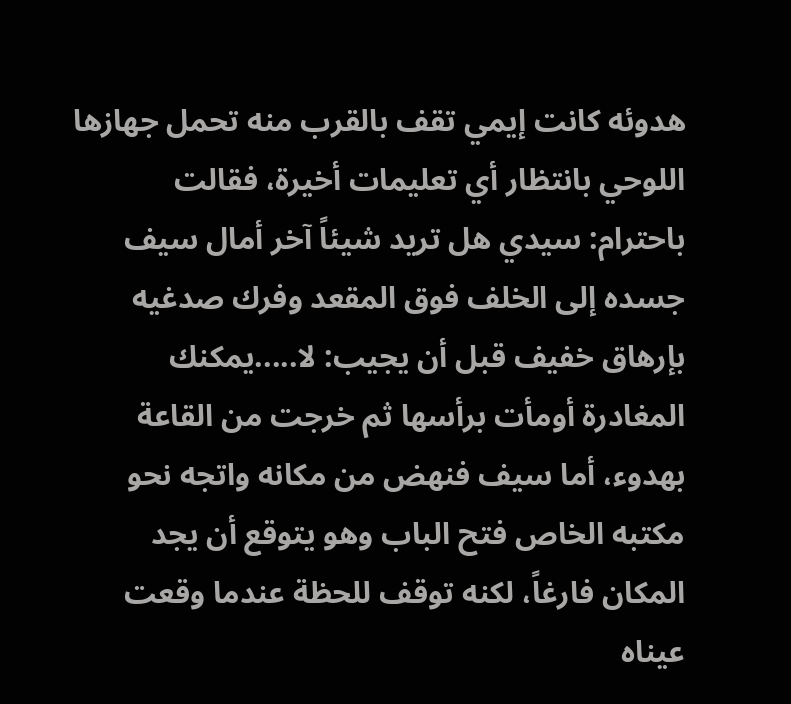هدوئه كانت إيمي تقف بالقرب منه تحمل جهازها اللوحي بانتظار أي تعليمات أخيرة، فقالت باحترام: سيدي هل تريد شيئاً آخر أمال سيف جسده إلى الخلف فوق المقعد وفرك صدغيه بإرهاق خفيف قبل أن يجيب: لا.....يمكنك المغادرة أومأت برأسها ثم خرجت من القاعة بهدوء، أما سيف فنهض من مكانه واتجه نحو مكتبه الخاص فتح الباب وهو يتوقع أن يجد المكان فارغاً، لكنه توقف للحظة عندما وقعت عيناه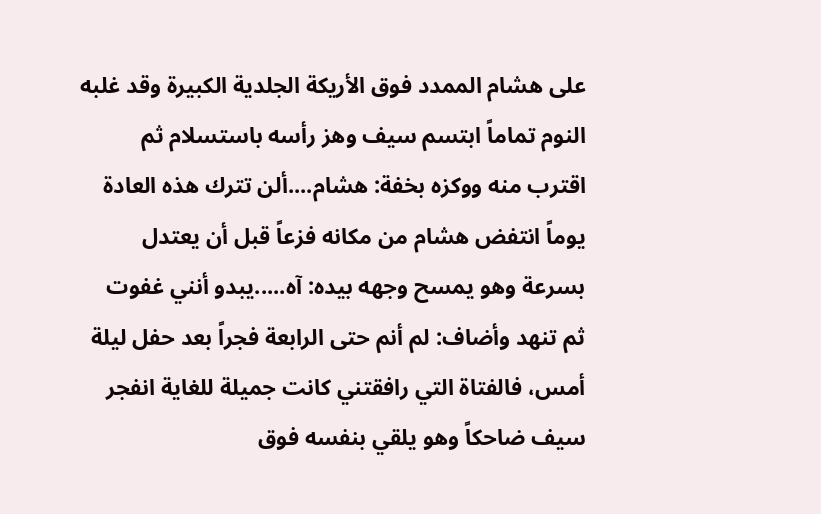على هشام الممدد فوق الأريكة الجلدية الكبيرة وقد غلبه النوم تماماً ابتسم سيف وهز رأسه باستسلام ثم اقترب منه ووكزه بخفة: هشام....ألن تترك هذه العادة يوماً انتفض هشام من مكانه فزعاً قبل أن يعتدل بسرعة وهو يمسح وجهه بيده: آه.....يبدو أنني غفوت ثم تنهد وأضاف: لم أنم حتى الرابعة فجراً بعد حفل ليلة أمس، فالفتاة التي رافقتني كانت جميلة للغاية انفجر سيف ضاحكاً وهو يلقي بنفسه فوق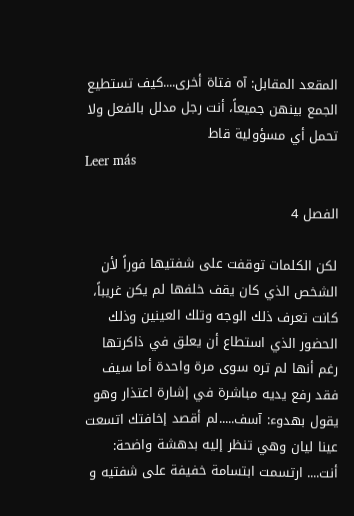المقعد المقابل: آه فتاة أخرى....كيف تستطيع الجمع بينهن جميعاً، أنت رجل مدلل بالفعل ولا تحمل أي مسؤولية قاط
Leer más

الفصل 4

لكن الكلمات توقفت على شفتيها فوراً لأن الشخص الذي كان يقف خلفها لم يكن غريباً، كانت تعرف ذلك الوجه وتلك العينين وذلك الحضور الذي استطاع أن يعلق في ذاكرتها رغم أنها لم تره سوى مرة واحدة أما سيف فقد رفع يديه مباشرة في إشارة اعتذار وهو يقول بهدوء: آسف.....لم أقصد إخافتك اتسعت عينا ليان وهي تنظر إليه بدهشة واضحة: أنت.... ارتسمت ابتسامة خفيفة على شفتيه و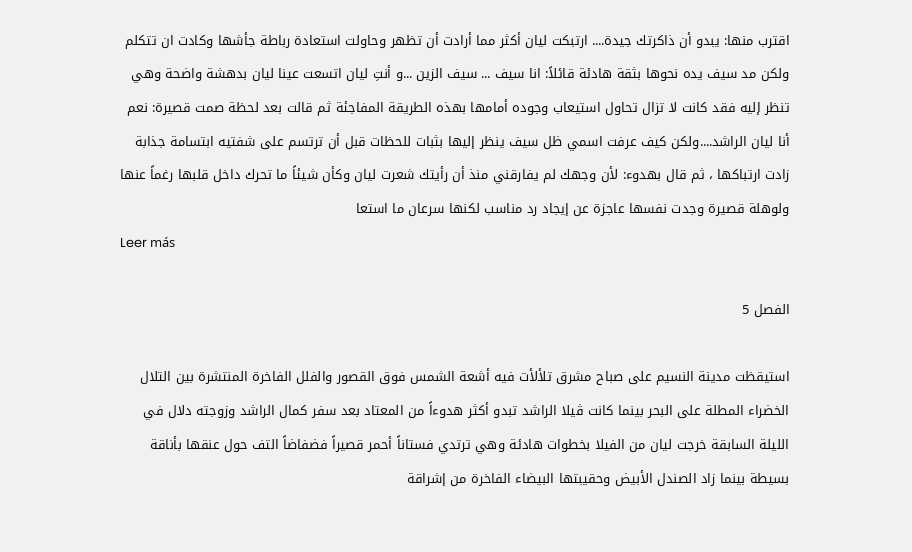اقترب منها: يبدو أن ذاكرتك جيدة.... ارتبكت ليان أكثر مما أرادت أن تظهر وحاولت استعادة رباطة جأشها وكادت ان تتكلم ولكن مد سيف يده نحوها بثقة هادئة قائلاً: انا سيف ... سيف الزين ...و أنتِ ليان اتسعت عينا ليان بدهشة واضحة وهي تنظر إليه فقد كانت لا تزال تحاول استيعاب وجوده أمامها بهذه الطريقة المفاجئة ثم قالت بعد لحظة صمت قصيرة: نعم أنا ليان الراشد....ولكن كيف عرفت اسمي ظل سيف ينظر إليها بثبات للحظات قبل أن ترتسم على شفتيه ابتسامة جذابة زادت ارتباكها ، ثم قال بهدوء: لأن وجهك لم يفارقني منذ أن رأيتك شعرت ليان وكأن شيئاً ما تحرك داخل قلبها رغماً عنها ولوهلة قصيرة وجدت نفسها عاجزة عن إيجاد رد مناسب لكنها سرعان ما استعا
Leer más

الفصل 5

استيقظت مدينة النسيم على صباح مشرق تلألأت فيه أشعة الشمس فوق القصور والفلل الفاخرة المنتشرة بين التلال الخضراء المطلة على البحر بينما كانت ڤيلا الراشد تبدو أكثر هدوءاً من المعتاد بعد سفر كمال الراشد وزوجته دلال في الليلة السابقة خرجت ليان من الفيلا بخطوات هادئة وهي ترتدي فستاناً أحمر قصيراً فضفاضاً التف حول عنقها بأناقة بسيطة بينما زاد الصندل الأبيض وحقيبتها البيضاء الفاخرة من إشراقة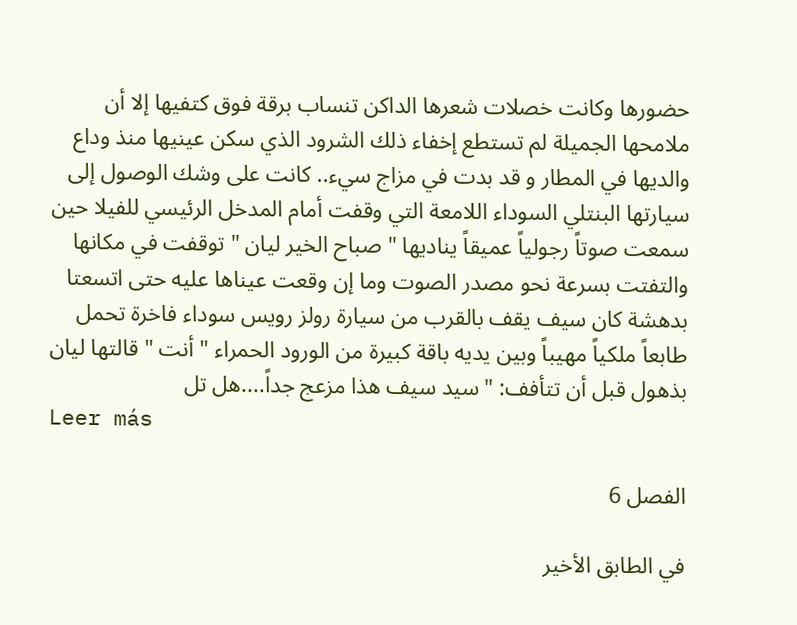حضورها وكانت خصلات شعرها الداكن تنساب برقة فوق كتفيها إلا أن ملامحها الجميلة لم تستطع إخفاء ذلك الشرود الذي سكن عينيها منذ وداع والديها في المطار و قد بدت في مزاج سيء.. كانت على وشك الوصول إلى سيارتها البنتلي السوداء اللامعة التي وقفت أمام المدخل الرئيسي للفيلا حين سمعت صوتاً رجولياً عميقاً يناديها " صباح الخير ليان " توقفت في مكانها والتفتت بسرعة نحو مصدر الصوت وما إن وقعت عيناها عليه حتى اتسعتا بدهشة كان سيف يقف بالقرب من سيارة رولز رويس سوداء فاخرة تحمل طابعاً ملكياً مهيباً وبين يديه باقة كبيرة من الورود الحمراء " أنت " قالتها ليان بذهول قبل أن تتأفف: " سيد سيف هذا مزعج جداً....هل تل
Leer más

الفصل 6

في الطابق الأخير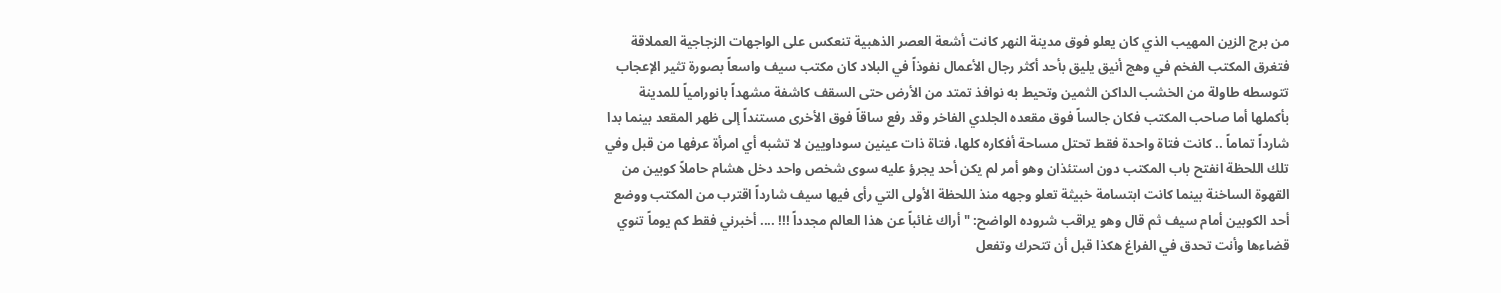من برج الزين المهيب الذي كان يعلو فوق مدينة النهر كانت أشعة العصر الذهبية تنعكس على الواجهات الزجاجية العملاقة فتغرق المكتب الفخم في وهج أنيق يليق بأحد أكثر رجال الأعمال نفوذاً في البلاد كان مكتب سيف واسعاً بصورة تثير الإعجاب تتوسطه طاولة من الخشب الداكن الثمين وتحيط به نوافذ تمتد من الأرض حتى السقف كاشفة مشهداً بانورامياً للمدينة بأكملها أما صاحب المكتب فكان جالساً فوق مقعده الجلدي الفاخر وقد رفع ساقاً فوق الأخرى مستنداً إلى ظهر المقعد بينما بدا شارداً تماماً .. كانت فتاة واحدة فقط تحتل مساحة أفكاره كلها، فتاة ذات عينين سوداويين لا تشبه أي امرأة عرفها من قبل وفي تلك اللحظة انفتح باب المكتب دون استئذان وهو أمر لم يكن أحد يجرؤ عليه سوى شخص واحد دخل هشام حاملاً كوبين من القهوة الساخنة بينما كانت ابتسامة خبيثة تعلو وجهه منذ اللحظة الأولى التي رأى فيها سيف شارداً اقترب من المكتب ووضع أحد الكوبين أمام سيف ثم قال وهو يراقب شروده الواضح: " أراك غائباً عن هذا العالم مجدداً !!! .... أخبرني فقط كم يوماً تنوي قضاءها وأنت تحدق في الفراغ هكذا قبل أن تتحرك وتفعل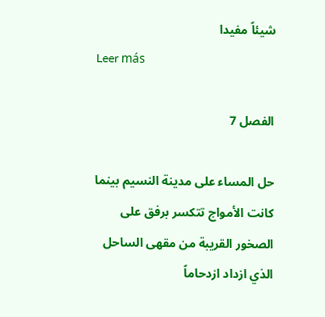شيئاً مفيدا
Leer más

الفصل 7

حل المساء على مدينة النسيم بينما كانت الأمواج تتكسر برفق على الصخور القريبة من مقهى الساحل الذي ازداد ازدحاماً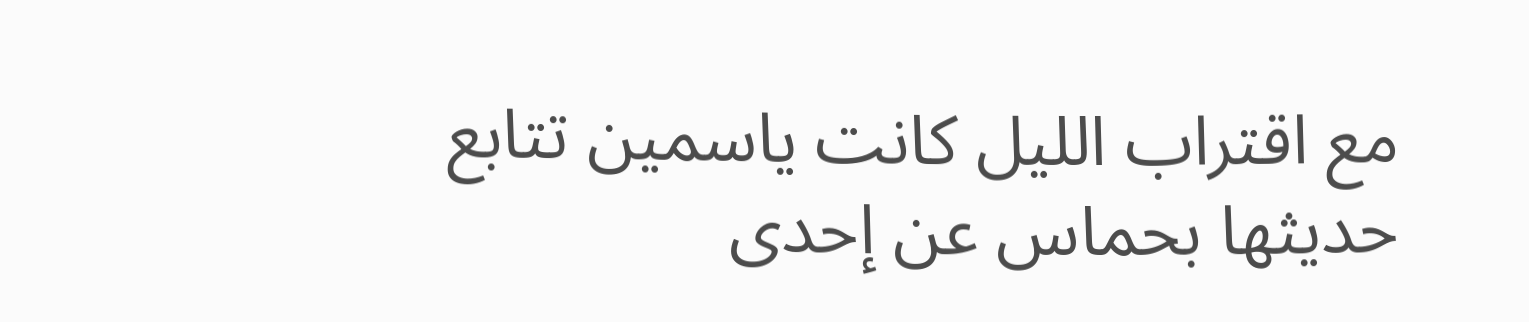مع اقتراب الليل كانت ياسمين تتابع حديثها بحماس عن إحدى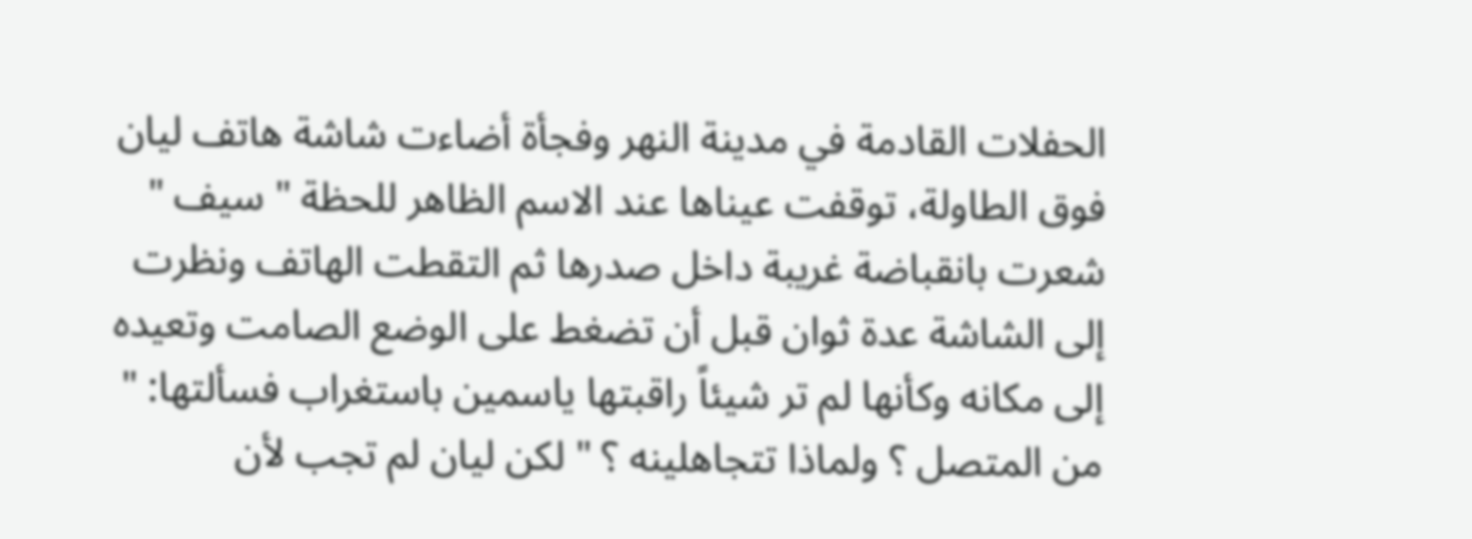الحفلات القادمة في مدينة النهر وفجأة أضاءت شاشة هاتف ليان فوق الطاولة، توقفت عيناها عند الاسم الظاهر للحظة " سيف " شعرت بانقباضة غريبة داخل صدرها ثم التقطت الهاتف ونظرت إلى الشاشة عدة ثوان قبل أن تضغط على الوضع الصامت وتعيده إلى مكانه وكأنها لم تر شيئاً راقبتها ياسمين باستغراب فسألتها: " من المتصل ؟ ولماذا تتجاهلينه ؟ " لكن ليان لم تجب لأن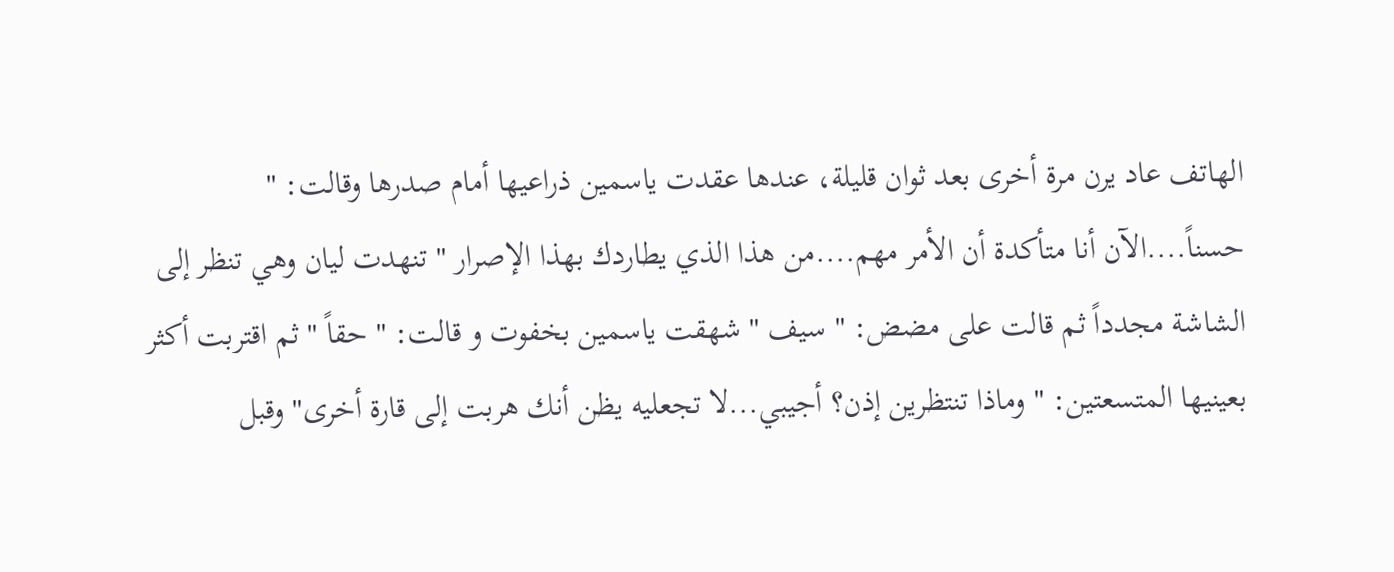الهاتف عاد يرن مرة أخرى بعد ثوان قليلة، عندها عقدت ياسمين ذراعيها أمام صدرها وقالت: " حسناً....الآن أنا متأكدة أن الأمر مهم....من هذا الذي يطاردك بهذا الإصرار " تنهدت ليان وهي تنظر إلى الشاشة مجدداً ثم قالت على مضض: " سيف " شهقت ياسمين بخفوت و قالت: " حقاً " ثم اقتربت أكثر بعينيها المتسعتين: " وماذا تنتظرين إذن؟ أجيبي...لا تجعليه يظن أنك هربت إلى قارة أخرى" وقبل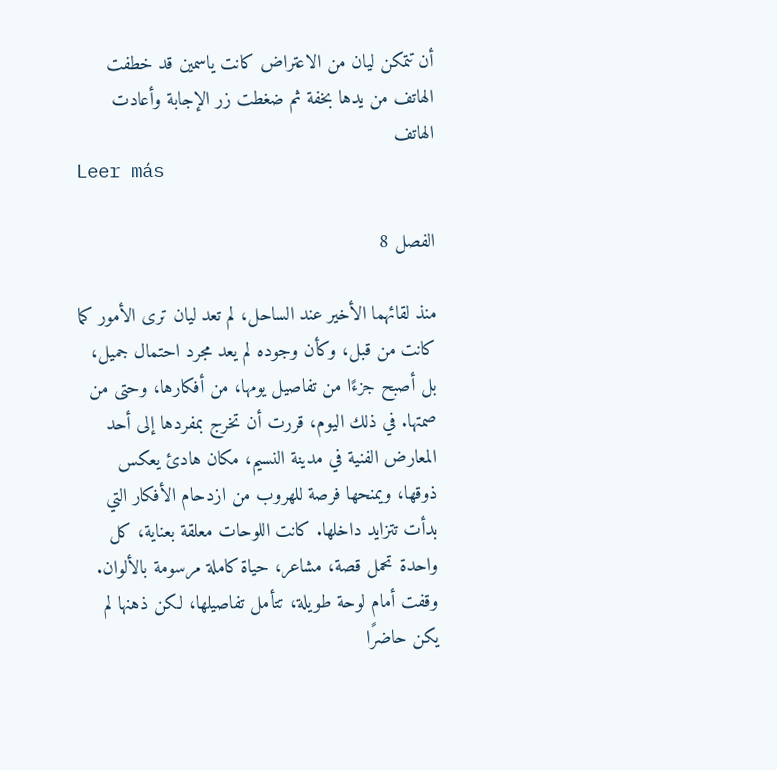أن تتمكن ليان من الاعتراض كانت ياسمين قد خطفت الهاتف من يدها بخفة ثم ضغطت زر الإجابة وأعادت الهاتف
Leer más

الفصل 8

منذ لقائهما الأخير عند الساحل، لم تعد ليان ترى الأمور كما كانت من قبل، وكأن وجوده لم يعد مجرد احتمال جميل، بل أصبح جزءًا من تفاصيل يومها، من أفكارها، وحتى من صمتها. في ذلك اليوم، قررت أن تخرج بمفردها إلى أحد المعارض الفنية في مدينة النسيم، مكان هادئ يعكس ذوقها، ويمنحها فرصة للهروب من ازدحام الأفكار التي بدأت تتزايد داخلها. كانت اللوحات معلقة بعناية، كل واحدة تحمل قصة، مشاعر، حياة كاملة مرسومة بالألوان. وقفت أمام لوحة طويلة، تتأمل تفاصيلها، لكن ذهنها لم يكن حاضرًا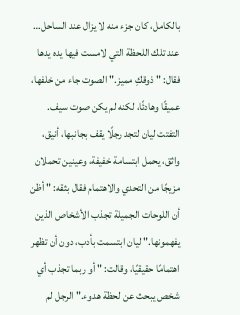بالكامل، كان جزء منه لا يزال عند الساحل… عند تلك اللحظة التي لامست فيها يده يدها فقال: " ذوقكِ مميز." الصوت جاء من خلفها، عميقًا وهادئًا، لكنه لم يكن صوت سيف. التفتت ليان لتجد رجلًا يقف بجانبها، أنيق، واثق، يحمل ابتسامة خفيفة، وعينين تحملان مزيجًا من التحدي والاهتمام فقال بثقه: " أظن أن اللوحات الجميلة تجذب الأشخاص الذين يفهمونها." ليان ابتسمت بأدب، دون أن تظهر اهتمامًا حقيقيًا، وقالت: " أو ربما تجذب أي شخص يبحث عن لحظة هدوء." الرجل لم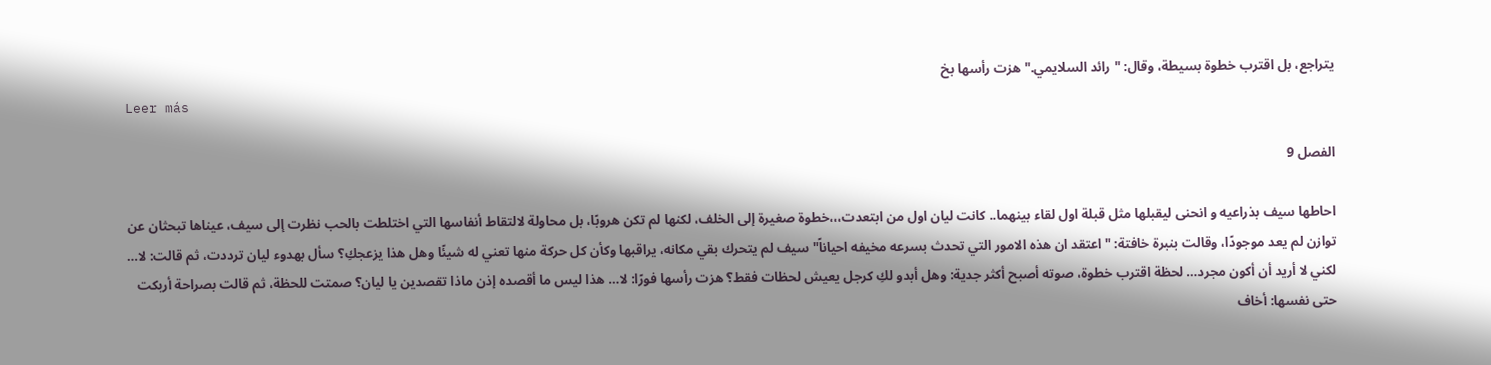يتراجع، بل اقترب خطوة بسيطة، وقال: "رائد السلايمي." هزت رأسها بخ
Leer más

الفصل 9

احاطها سيف بذراعيه و انحنى ليقبلها مثل قبلة اول لقاء بينهما.. كانت ليان اول من ابتعدت،،،خطوة صغيرة إلى الخلف، لكنها لم تكن هروبًا، بل محاولة لالتقاط أنفاسها التي اختلطت بالحب نظرت إلى سيف، عيناها تبحثان عن توازن لم يعد موجودًا، وقالت بنبرة خافتة: " اعتقد ان هذه الامور التي تحدث بسرعه مخيفه احياناً" سيف لم يتحرك بقي مكانه، يراقبها وكأن كل حركة منها تعني له شيئًا وهل هذا يزعجكِ؟ سأل بهدوء ليان ترددت، ثم قالت: لا… لكني لا أريد أن أكون مجرد… لحظة اقترب خطوة، صوته أصبح أكثر جدية: وهل أبدو لكِ كرجل يعيش لحظات فقط؟ هزت رأسها فورًا: لا… هذا ليس ما أقصده إذن ماذا تقصدين يا ليان؟ صمتت للحظة، ثم قالت بصراحة أربكت حتى نفسها: أخاف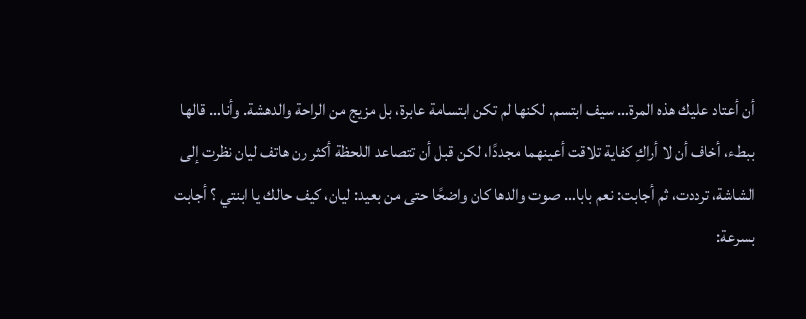أن أعتاد عليك هذه المرة… سيف ابتسم. لكنها لم تكن ابتسامة عابرة، بل مزيج من الراحة والدهشة. وأنا… قالها ببطء، أخاف أن لا أراكِ كفاية تلاقت أعينهما مجددًا، لكن قبل أن تتصاعد اللحظة أكثر رن هاتف ليان نظرت إلى الشاشة، ترددت، ثم أجابت: نعم بابا… صوت والدها كان واضحًا حتى من بعيد: ليان، كيف حالك يا ابنتي ؟ أجابت بسرعة: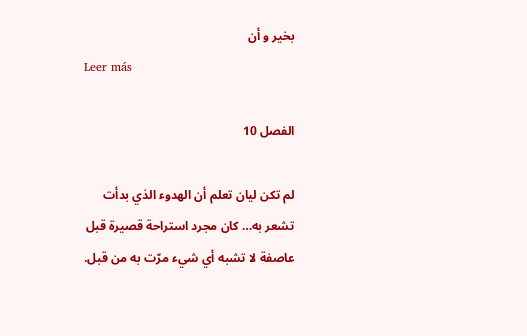بخير و أن
Leer más

الفصل 10

لم تكن ليان تعلم أن الهدوء الذي بدأت تشعر به… كان مجرد استراحة قصيرة قبل عاصفة لا تشبه أي شيء مرّت به من قبل.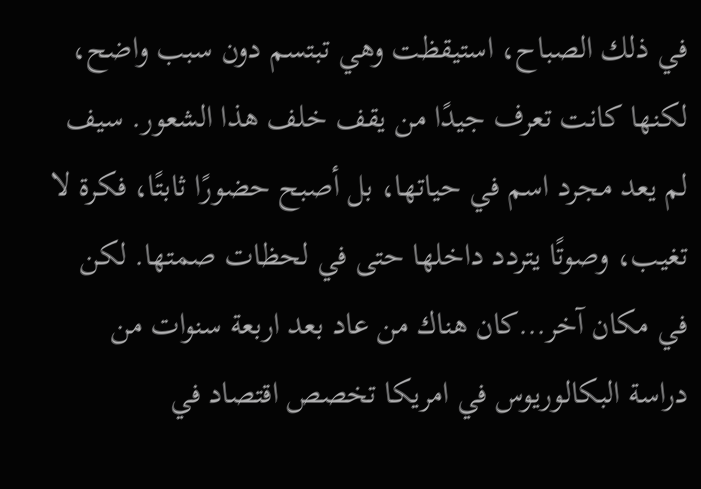في ذلك الصباح، استيقظت وهي تبتسم دون سبب واضح، لكنها كانت تعرف جيدًا من يقف خلف هذا الشعور. سيف لم يعد مجرد اسم في حياتها، بل أصبح حضورًا ثابتًا، فكرة لا تغيب، وصوتًا يتردد داخلها حتى في لحظات صمتها. لكن في مكان آخر…كان هناك من عاد بعد اربعة سنوات من دراسة البكالوريوس في امريكا تخصص اقتصاد في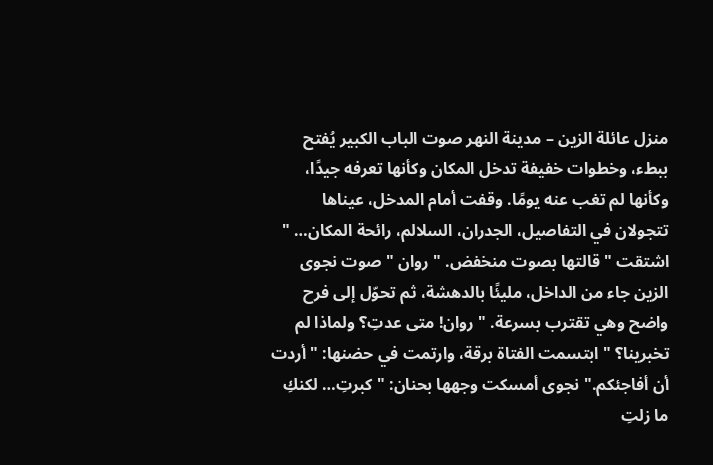منزل عائلة الزين – مدينة النهر صوت الباب الكبير يُفتح ببطء، وخطوات خفيفة تدخل المكان وكأنها تعرفه جيدًا، وكأنها لم تغب عنه يومًا. وقفت أمام المدخل، عيناها تتجولان في التفاصيل، الجدران، السلالم، رائحة المكان… " اشتقت " قالتها بصوت منخفض. " روان " صوت نجوى الزين جاء من الداخل، مليئًا بالدهشة، ثم تحوّل إلى فرح واضح وهي تقترب بسرعة. " روان! متى عدتِ؟ ولماذا لم تخبرينا؟ " ابتسمت الفتاة برقة، وارتمت في حضنها: " أردت أن أفاجئكم." نجوى أمسكت وجهها بحنان: " كبرتِ… لكنكِ ما زلتِ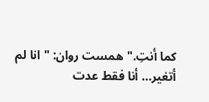كما أنتِ." همست روان: " انا لم أتغير… أنا فقط عدت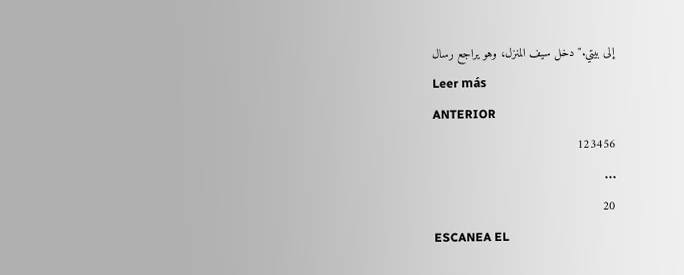إلى بيتي." دخل سيف المنزل، وهو يراجع رسال
Leer más
ANTERIOR
123456
...
20
ESCANEA EL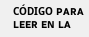CÓDIGO PARA LEER EN LA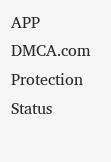APP
DMCA.com Protection Status